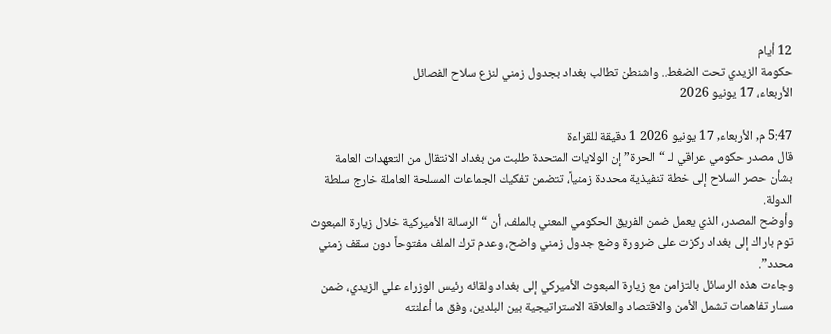12 أيام
حكومة الزيدي تحت الضغط.. واشنطن تطالب بغداد بجدول زمني لنزع سلاح الفصائل
الأربعاء، 17 يونيو 2026

5:47 م, الأربعاء, 17 يونيو 2026 1 دقيقة للقراءة
قال مصدر حكومي عراقي لـ “الحرة” إن الولايات المتحدة طلبت من بغداد الانتقال من التعهدات العامة بشأن حصر السلاح إلى خطة تنفيذية محددة زمنياً، تتضمن تفكيك الجماعات المسلحة العاملة خارج سلطة الدولة.
وأوضح المصدر، الذي يعمل ضمن الفريق الحكومي المعني بالملف، أن “الرسالة الأميركية خلال زيارة المبعوث توم باراك إلى بغداد ركزت على ضرورة وضع جدول زمني واضح، وعدم ترك الملف مفتوحاً دون سقف زمني محدد”.
وجاءت هذه الرسائل بالتزامن مع زيارة المبعوث الأميركي إلى بغداد ولقائه رئيس الوزراء علي الزيدي، ضمن مسار تفاهمات تشمل الأمن والاقتصاد والعلاقة الاستراتيجية بين البلدين، وفق ما أعلنته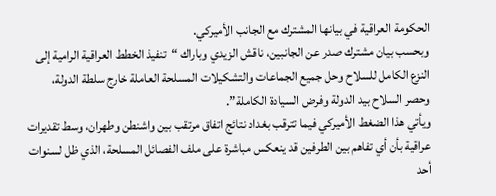الحكومة العراقية في بيانها المشترك مع الجانب الأميركي.
وبحسب بيان مشترك صدر عن الجانبين، ناقش الزيدي وباراك “تنفيذ الخطط العراقية الرامية إلى النزع الكامل للسلاح وحل جميع الجماعات والتشكيلات المسلحة العاملة خارج سلطة الدولة، وحصر السلاح بيد الدولة وفرض السيادة الكاملة”.
ويأتي هذا الضغط الأميركي فيما تترقب بغداد نتائج اتفاق مرتقب بين واشنطن وطهران، وسط تقديرات عراقية بأن أي تفاهم بين الطرفين قد ينعكس مباشرة على ملف الفصائل المسلحة، الذي ظل لسنوات أحد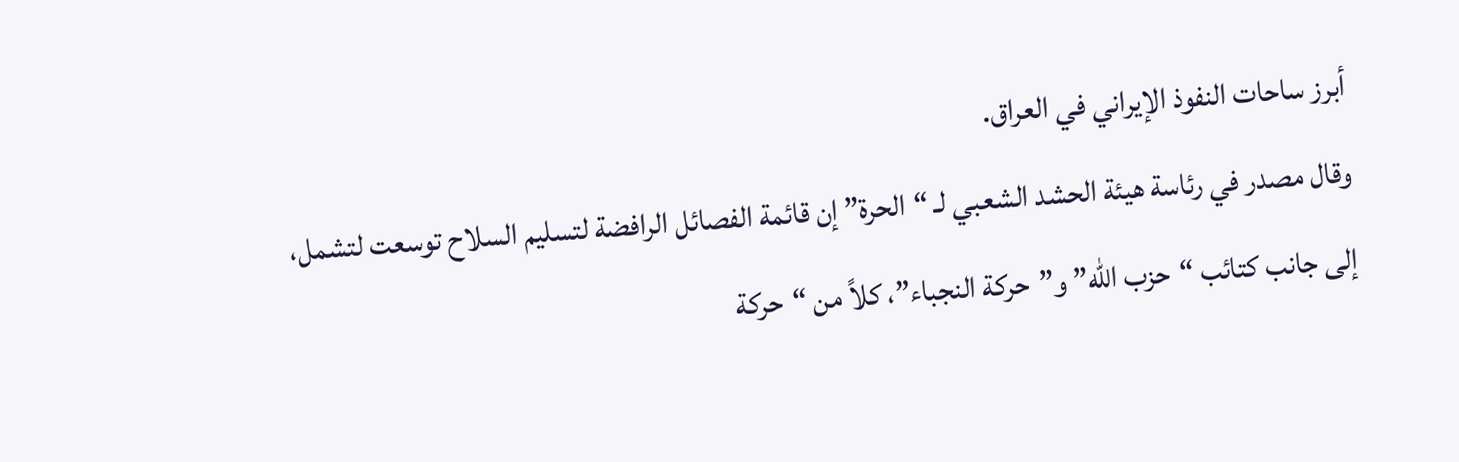أبرز ساحات النفوذ الإيراني في العراق.
وقال مصدر في رئاسة هيئة الحشد الشعبي لـ “الحرة” إن قائمة الفصائل الرافضة لتسليم السلاح توسعت لتشمل، إلى جانب كتائب “حزب الله” و”حركة النجباء”، كلاً من “حركة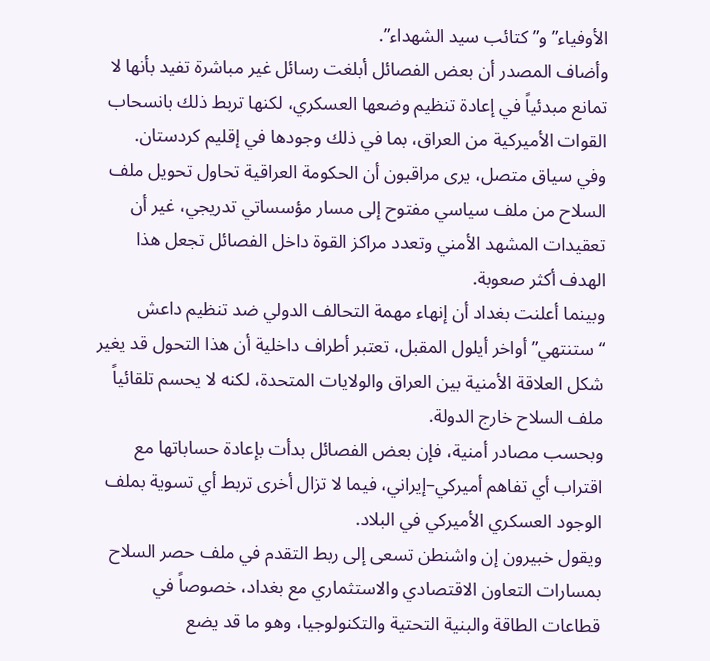الأوفياء” و”كتائب سيد الشهداء”.
وأضاف المصدر أن بعض الفصائل أبلغت رسائل غير مباشرة تفيد بأنها لا تمانع مبدئياً في إعادة تنظيم وضعها العسكري، لكنها تربط ذلك بانسحاب القوات الأميركية من العراق، بما في ذلك وجودها في إقليم كردستان.
وفي سياق متصل، يرى مراقبون أن الحكومة العراقية تحاول تحويل ملف السلاح من ملف سياسي مفتوح إلى مسار مؤسساتي تدريجي، غير أن تعقيدات المشهد الأمني وتعدد مراكز القوة داخل الفصائل تجعل هذا الهدف أكثر صعوبة.
وبينما أعلنت بغداد أن إنهاء مهمة التحالف الدولي ضد تنظيم داعش “ستنتهي” أواخر أيلول المقبل، تعتبر أطراف داخلية أن هذا التحول قد يغير شكل العلاقة الأمنية بين العراق والولايات المتحدة، لكنه لا يحسم تلقائياً ملف السلاح خارج الدولة.
وبحسب مصادر أمنية، فإن بعض الفصائل بدأت بإعادة حساباتها مع اقتراب أي تفاهم أميركي–إيراني، فيما لا تزال أخرى تربط أي تسوية بملف الوجود العسكري الأميركي في البلاد.
ويقول خبيرون إن واشنطن تسعى إلى ربط التقدم في ملف حصر السلاح بمسارات التعاون الاقتصادي والاستثماري مع بغداد، خصوصاً في قطاعات الطاقة والبنية التحتية والتكنولوجيا، وهو ما قد يضع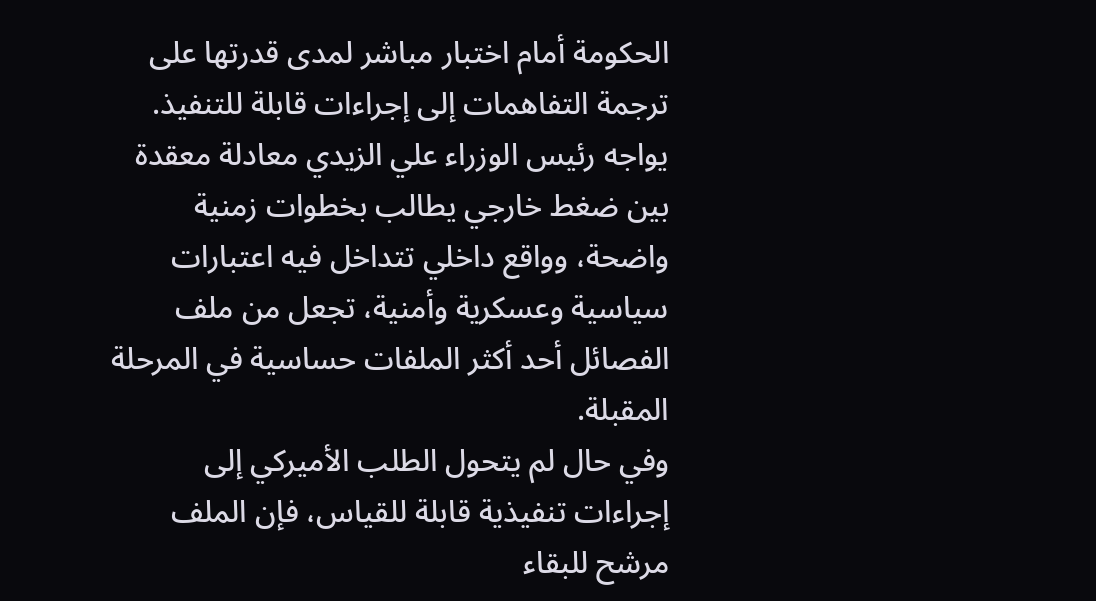الحكومة أمام اختبار مباشر لمدى قدرتها على ترجمة التفاهمات إلى إجراءات قابلة للتنفيذ.
يواجه رئيس الوزراء علي الزيدي معادلة معقدة بين ضغط خارجي يطالب بخطوات زمنية واضحة، وواقع داخلي تتداخل فيه اعتبارات سياسية وعسكرية وأمنية، تجعل من ملف الفصائل أحد أكثر الملفات حساسية في المرحلة المقبلة.
وفي حال لم يتحول الطلب الأميركي إلى إجراءات تنفيذية قابلة للقياس، فإن الملف مرشح للبقاء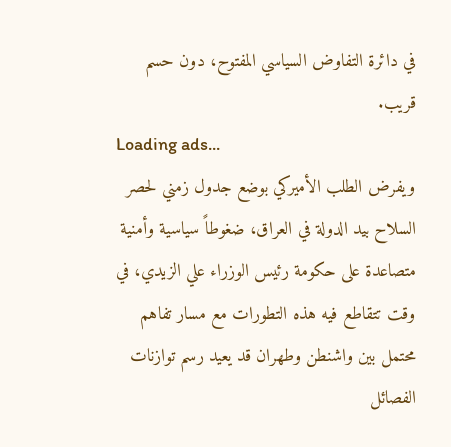في دائرة التفاوض السياسي المفتوح، دون حسم قريب.
Loading ads...
ويفرض الطلب الأميركي بوضع جدول زمني لحصر السلاح بيد الدولة في العراق، ضغوطاً سياسية وأمنية متصاعدة على حكومة رئيس الوزراء علي الزيدي، في وقت تتقاطع فيه هذه التطورات مع مسار تفاهم محتمل بين واشنطن وطهران قد يعيد رسم توازنات الفصائل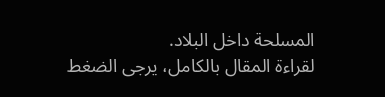المسلحة داخل البلاد.
لقراءة المقال بالكامل، يرجى الضغط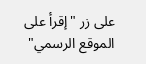على زر "إقرأ على الموقع الرسمي"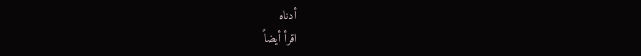أدناه
اقرأ أيضاً